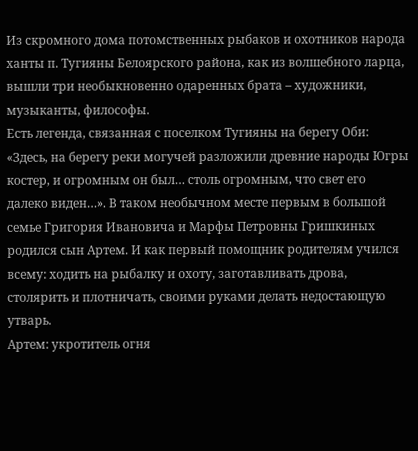Из скромного дома потомственных рыбаков и охотников народа ханты п. Тугияны Белоярского района, как из волшебного ларца, вышли три необыкновенно одаренных брата – художники, музыканты, философы.
Есть легенда, связанная с поселком Тугияны на берегу Оби: «Здесь, на берегу реки могучей разложили древние народы Югры костер, и огромным он был… столь огромным, что свет его далеко виден…». В таком необычном месте первым в большой семье Григория Ивановича и Марфы Петровны Гришкиных родился сын Артем. И как первый помощник родителям учился всему: ходить на рыбалку и охоту, заготавливать дрова, столярить и плотничать, своими руками делать недостающую утварь.
Артем: укротитель огня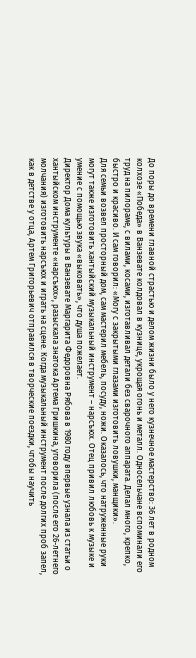До поры до времени главной страстью и делом жизни было у него кузнечное мастерство: 36 лет в родном колхозе «Победа» в Ванзевате колдовал в кузнице, укрощая огонь и металл. Односельчане вспоминали его труд на пилораме, с вилами, косами, изготавливал детали без сварочного аппарата. Делал много, крепко, быстро и красиво. И сам говорил: «Могу с закрытыми глазами изготовить ловушки, манщики».
Для семьи возвел просторный дом, сам мастерил мебель, посуду, ножи. Оказалось, что натруженные руки могут также изготовить хантыйский музыкальный инструмент – нарсъюх. Отец привил любовь к музыке и умение с помощью звука «выковать», что душа пожелает.
Директор Дома культуры в Ванзевате Маргарита Федоровна Рябова в 1980 году впервые узнала из статьи о хантыйском инструменте «нарсъюх», разыскала знатока Артема Гришкина, уговорила (после его 26-летнего молчания) изготовить нарсъюх и играть на сцене. Когда музыкальный инструмент после долгих проб запел, как в детстве у отца, Артем Григорьевич отправился в творческие поездки, чтобы научить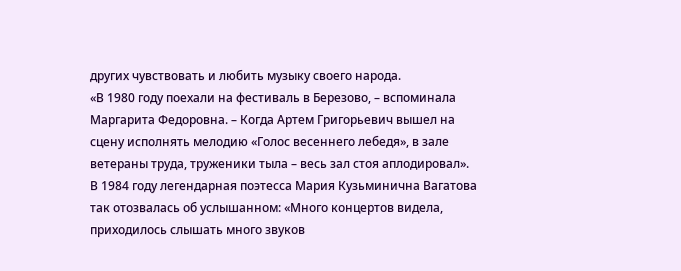других чувствовать и любить музыку своего народа.
«В 1980 году поехали на фестиваль в Березово, – вспоминала Маргарита Федоровна. – Когда Артем Григорьевич вышел на сцену исполнять мелодию «Голос весеннего лебедя», в зале ветераны труда, труженики тыла – весь зал стоя аплодировал».
В 1984 году легендарная поэтесса Мария Кузьминична Вагатова так отозвалась об услышанном: «Много концертов видела, приходилось слышать много звуков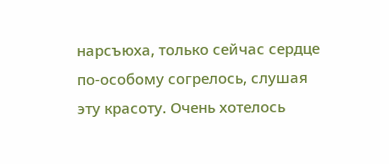нарсъюха, только сейчас сердце по-особому согрелось, слушая эту красоту. Очень хотелось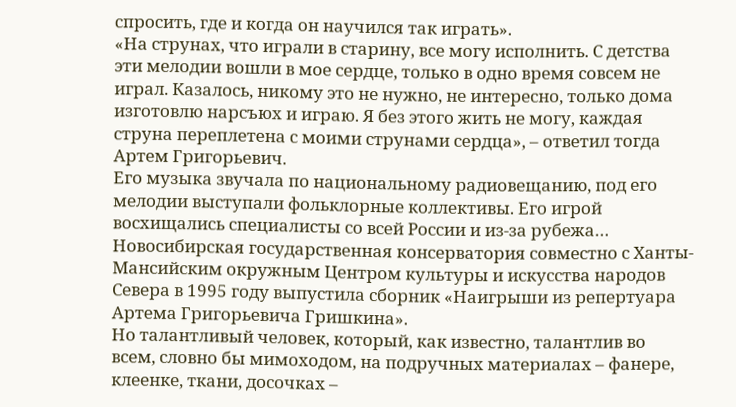спросить, где и когда он научился так играть».
«На струнах, что играли в старину, все могу исполнить. С детства эти мелодии вошли в мое сердце, только в одно время совсем не играл. Казалось, никому это не нужно, не интересно, только дома изготовлю нарсъюх и играю. Я без этого жить не могу, каждая струна переплетена с моими струнами сердца», – ответил тогда Артем Григорьевич.
Его музыка звучала по национальному радиовещанию, под его мелодии выступали фольклорные коллективы. Его игрой восхищались специалисты со всей России и из-за рубежа… Новосибирская государственная консерватория совместно с Ханты-Мансийским окружным Центром культуры и искусства народов Севера в 1995 году выпустила сборник «Наигрыши из репертуара Артема Григорьевича Гришкина».
Но талантливый человек, который, как известно, талантлив во всем, словно бы мимоходом, на подручных материалах – фанере, клеенке, ткани, досочках –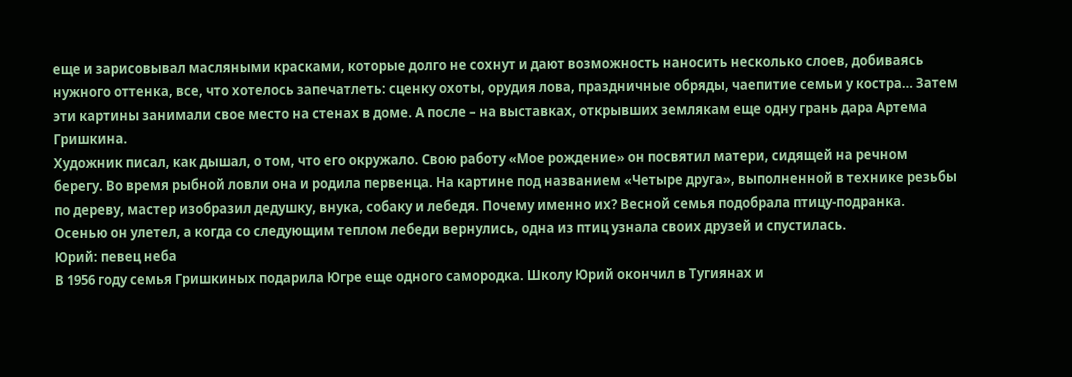еще и зарисовывал масляными красками, которые долго не сохнут и дают возможность наносить несколько слоев, добиваясь нужного оттенка, все, что хотелось запечатлеть: сценку охоты, орудия лова, праздничные обряды, чаепитие семьи у костра… Затем эти картины занимали свое место на стенах в доме. А после – на выставках, открывших землякам еще одну грань дара Артема Гришкина.
Художник писал, как дышал, о том, что его окружало. Свою работу «Мое рождение» он посвятил матери, сидящей на речном берегу. Во время рыбной ловли она и родила первенца. На картине под названием «Четыре друга», выполненной в технике резьбы по дереву, мастер изобразил дедушку, внука, собаку и лебедя. Почему именно их? Весной семья подобрала птицу-подранка. Осенью он улетел, а когда со следующим теплом лебеди вернулись, одна из птиц узнала своих друзей и спустилась.
Юрий: певец неба
В 1956 году семья Гришкиных подарила Югре еще одного самородка. Школу Юрий окончил в Тугиянах и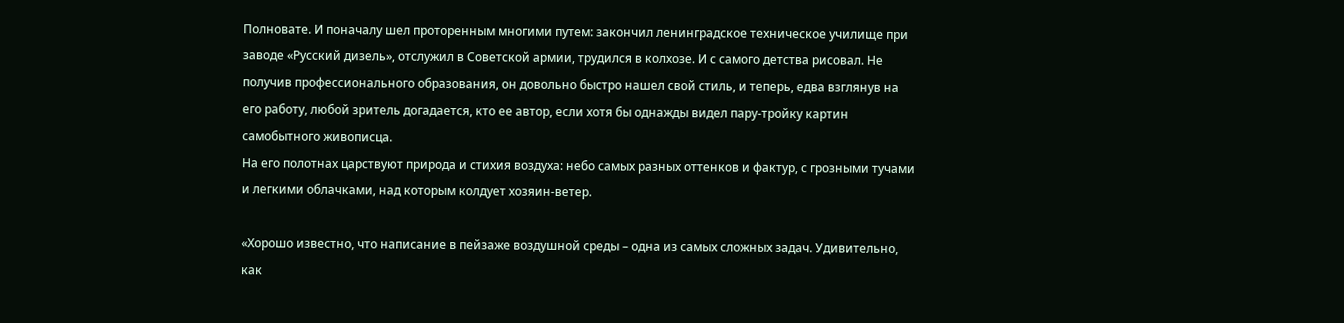Полновате. И поначалу шел проторенным многими путем: закончил ленинградское техническое училище при заводе «Русский дизель», отслужил в Советской армии, трудился в колхозе. И с самого детства рисовал. Не получив профессионального образования, он довольно быстро нашел свой стиль, и теперь, едва взглянув на его работу, любой зритель догадается, кто ее автор, если хотя бы однажды видел пару-тройку картин самобытного живописца.
На его полотнах царствуют природа и стихия воздуха: небо самых разных оттенков и фактур, с грозными тучами и легкими облачками, над которым колдует хозяин-ветер.

«Хорошо известно, что написание в пейзаже воздушной среды – одна из самых сложных задач. Удивительно, как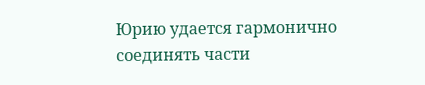Юрию удается гармонично соединять части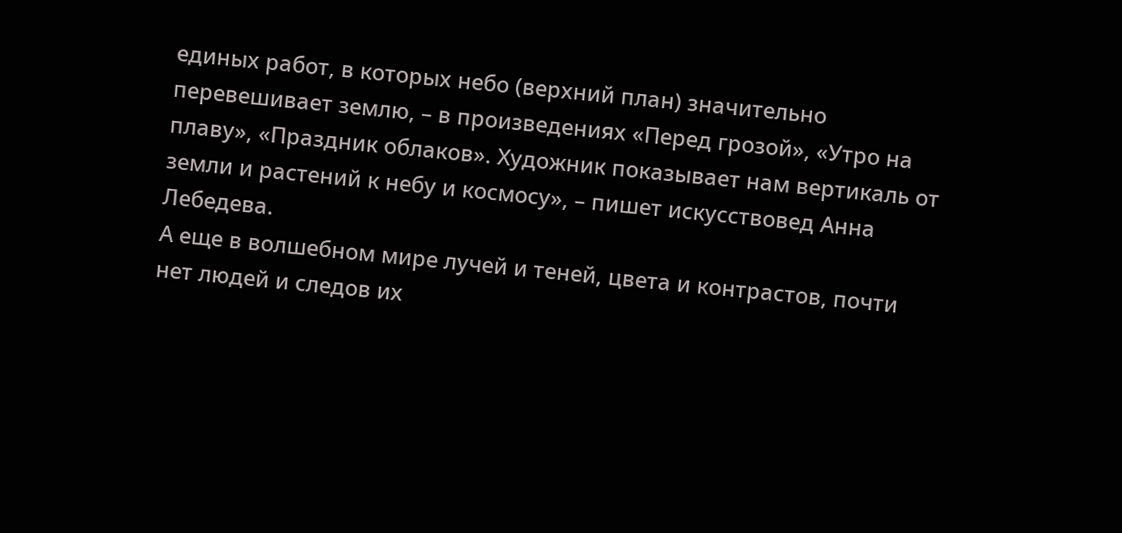единых работ, в которых небо (верхний план) значительно перевешивает землю, – в произведениях «Перед грозой», «Утро на плаву», «Праздник облаков». Художник показывает нам вертикаль от земли и растений к небу и космосу», – пишет искусствовед Анна Лебедева.
А еще в волшебном мире лучей и теней, цвета и контрастов, почти нет людей и следов их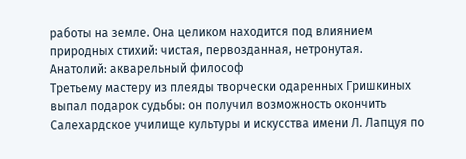работы на земле. Она целиком находится под влиянием природных стихий: чистая, первозданная, нетронутая.
Анатолий: акварельный философ
Третьему мастеру из плеяды творчески одаренных Гришкиных выпал подарок судьбы: он получил возможность окончить Салехардское училище культуры и искусства имени Л. Лапцуя по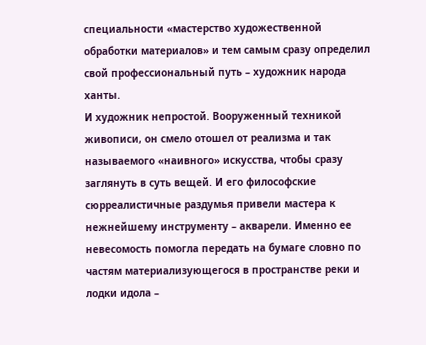специальности «мастерство художественной обработки материалов» и тем самым сразу определил свой профессиональный путь – художник народа ханты.
И художник непростой. Вооруженный техникой живописи, он смело отошел от реализма и так называемого «наивного» искусства, чтобы сразу заглянуть в суть вещей. И его философские сюрреалистичные раздумья привели мастера к нежнейшему инструменту – акварели. Именно ее невесомость помогла передать на бумаге словно по частям материализующегося в пространстве реки и лодки идола –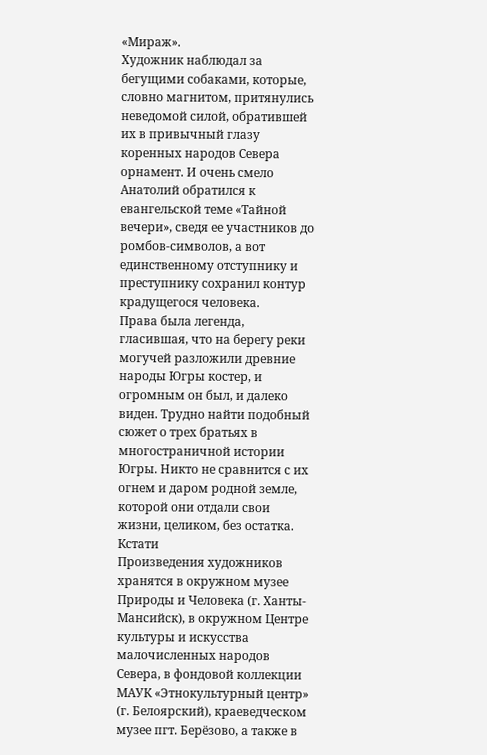«Мираж».
Художник наблюдал за бегущими собаками, которые, словно магнитом, притянулись неведомой силой, обратившей их в привычный глазу коренных народов Севера орнамент. И очень смело Анатолий обратился к евангельской теме «Тайной вечери», сведя ее участников до ромбов-символов, а вот единственному отступнику и преступнику сохранил контур крадущегося человека.
Права была легенда, гласившая, что на берегу реки могучей разложили древние народы Югры костер, и огромным он был, и далеко виден. Трудно найти подобный сюжет о трех братьях в многостраничной истории Югры. Никто не сравнится с их огнем и даром родной земле, которой они отдали свои жизни, целиком, без остатка.
Кстати
Произведения художников хранятся в окружном музее Природы и Человека (г. Ханты-Мансийск), в окружном Центре культуры и искусства малочисленных народов Севера, в фондовой коллекции МАУК «Этнокультурный центр» (г. Белоярский), краеведческом музее пгт. Берёзово, а также в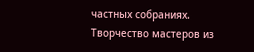частных собраниях.
Творчество мастеров из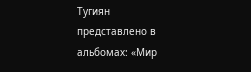Тугиян представлено в альбомах: «Мир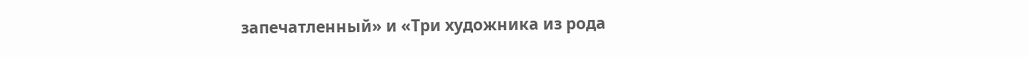запечатленный» и «Три художника из рода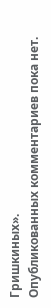Гришкиных».
Опубликованных комментариев пока нет.